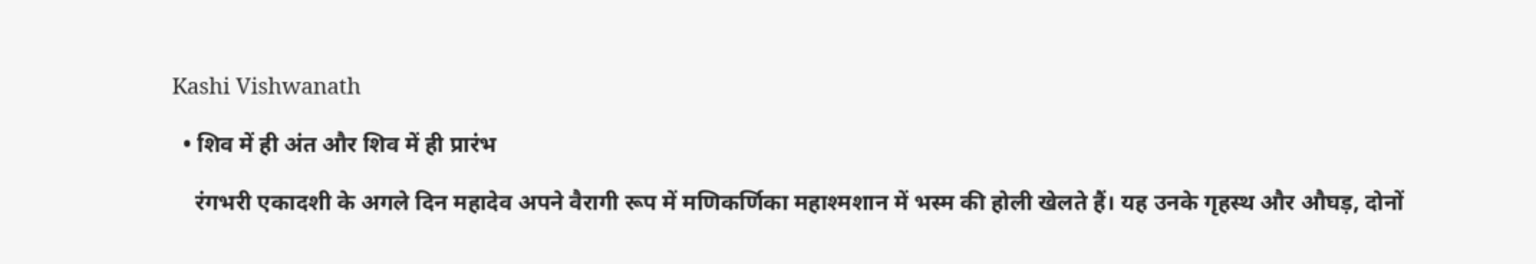Kashi Vishwanath

  • शिव में ही अंत और शिव में ही प्रारंभ

    रंगभरी एकादशी के अगले दिन महादेव अपने वैरागी रूप में मणिकर्णिका महाश्मशान में भस्म की होली खेलते हैं। यह उनके गृहस्थ और औघड़, दोनों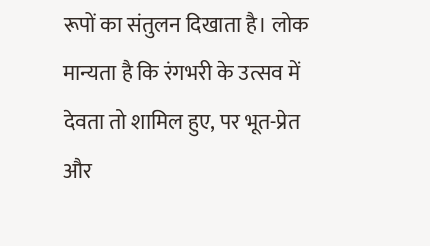रूपों का संतुलन दिखाता है। लोक मान्यता है कि रंगभरी के उत्सव में देवता तो शामिल हुए, पर भूत-प्रेत और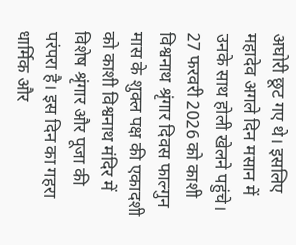अघोरी छूट गए थे। इसलिए महादेव अगले दिन मसान में उनके साथ होली खेलने पहुंचे। 27 फरवरी 2026 को काशी विश्वनाथ श्रृंगार दिवस फाल्गुन मास के शुक्ल पक्ष की एकादशी को काशी विश्वनाथ मंदिर में विशेष श्रृंगार और पूजा की परंपरा है। इस दिन का गहरा धार्मिक और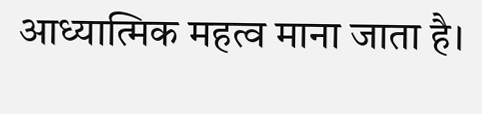आध्यात्मिक महत्व माना जाता है।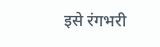इसे रंगभरी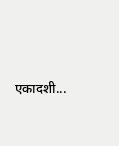एकादशी...